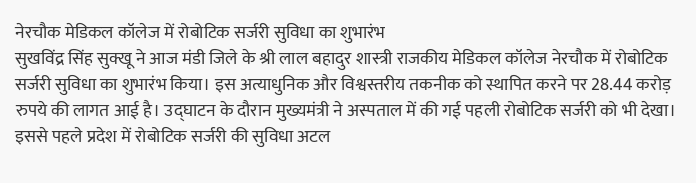नेरचौक मेडिकल कॉलेज में रोबोटिक सर्जरी सुविधा का शुभारंभ
सुखविंद्र सिंह सुक्खू ने आज मंडी जिले के श्री लाल बहादुर शास्त्री राजकीय मेडिकल कॉलेज नेरचौक में रोबोटिक सर्जरी सुविधा का शुभारंभ किया। इस अत्याधुनिक और विश्वस्तरीय तकनीक को स्थापित करने पर 28.44 करोड़ रुपये की लागत आई है। उद्घाटन के दौरान मुख्यमंत्री ने अस्पताल में की गई पहली रोबोटिक सर्जरी को भी देखा। इससे पहले प्रदेश में रोबोटिक सर्जरी की सुविधा अटल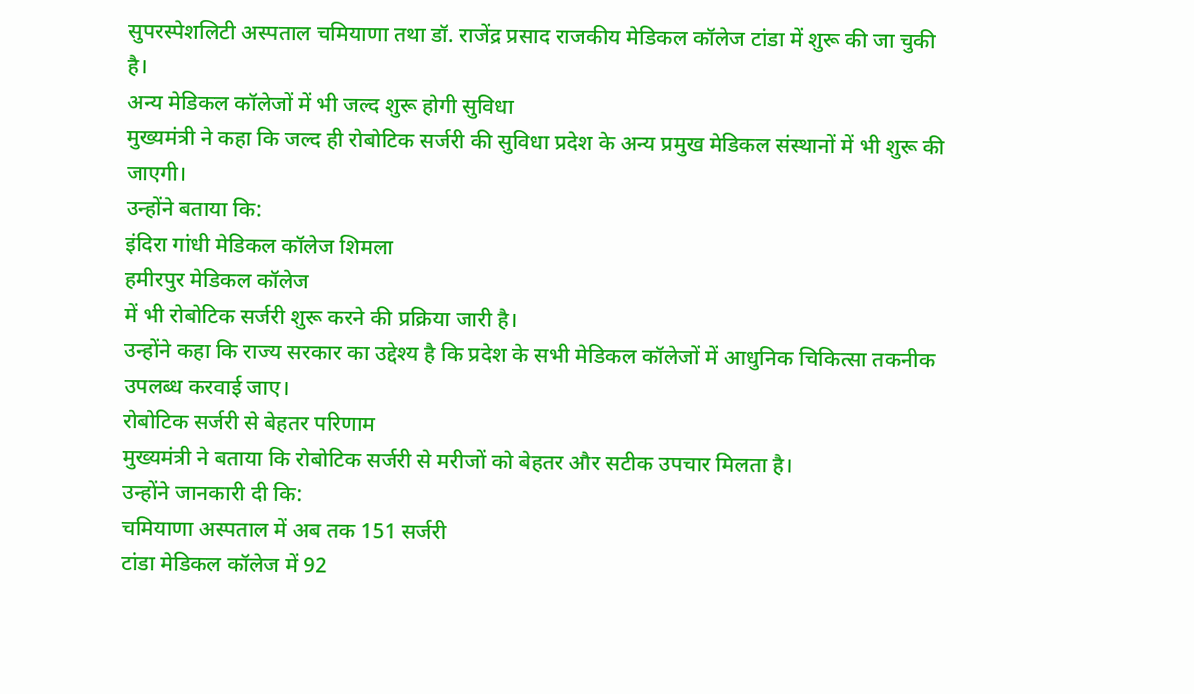सुपरस्पेशलिटी अस्पताल चमियाणा तथा डॉ. राजेंद्र प्रसाद राजकीय मेडिकल कॉलेज टांडा में शुरू की जा चुकी है।
अन्य मेडिकल कॉलेजों में भी जल्द शुरू होगी सुविधा
मुख्यमंत्री ने कहा कि जल्द ही रोबोटिक सर्जरी की सुविधा प्रदेश के अन्य प्रमुख मेडिकल संस्थानों में भी शुरू की जाएगी।
उन्होंने बताया कि:
इंदिरा गांधी मेडिकल कॉलेज शिमला
हमीरपुर मेडिकल कॉलेज
में भी रोबोटिक सर्जरी शुरू करने की प्रक्रिया जारी है।
उन्होंने कहा कि राज्य सरकार का उद्देश्य है कि प्रदेश के सभी मेडिकल कॉलेजों में आधुनिक चिकित्सा तकनीक उपलब्ध करवाई जाए।
रोबोटिक सर्जरी से बेहतर परिणाम
मुख्यमंत्री ने बताया कि रोबोटिक सर्जरी से मरीजों को बेहतर और सटीक उपचार मिलता है।
उन्होंने जानकारी दी कि:
चमियाणा अस्पताल में अब तक 151 सर्जरी
टांडा मेडिकल कॉलेज में 92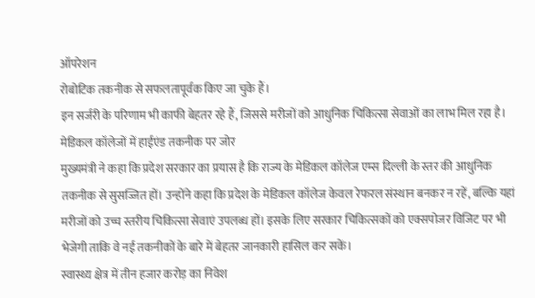ऑपरेशन
रोबोटिक तकनीक से सफलतापूर्वक किए जा चुके हैं।
इन सर्जरी के परिणाम भी काफी बेहतर रहे हैं, जिससे मरीजों को आधुनिक चिकित्सा सेवाओं का लाभ मिल रहा है।
मेडिकल कॉलेजों में हाईएंड तकनीक पर जोर
मुख्यमंत्री ने कहा कि प्रदेश सरकार का प्रयास है कि राज्य के मेडिकल कॉलेज एम्स दिल्ली के स्तर की आधुनिक तकनीक से सुसज्जित हों। उन्होंने कहा कि प्रदेश के मेडिकल कॉलेज केवल रेफरल संस्थान बनकर न रहें, बल्कि यहां मरीजों को उच्च स्तरीय चिकित्सा सेवाएं उपलब्ध हों। इसके लिए सरकार चिकित्सकों को एक्सपोजर विजिट पर भी भेजेगी ताकि वे नई तकनीकों के बारे में बेहतर जानकारी हासिल कर सकें।
स्वास्थ्य क्षेत्र में तीन हजार करोड़ का निवेश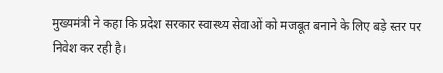मुख्यमंत्री ने कहा कि प्रदेश सरकार स्वास्थ्य सेवाओं को मजबूत बनाने के लिए बड़े स्तर पर निवेश कर रही है।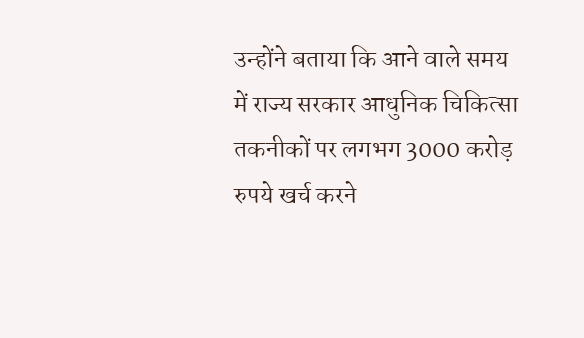उन्होंने बताया कि आने वाले समय में राज्य सरकार आधुनिक चिकित्सा तकनीकों पर लगभग 3000 करोड़ रुपये खर्च करने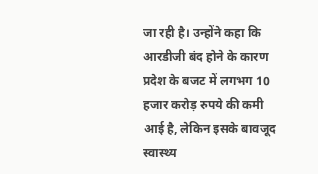जा रही है। उन्होंने कहा कि आरडीजी बंद होने के कारण प्रदेश के बजट में लगभग 10 हजार करोड़ रुपये की कमी आई है, लेकिन इसके बावजूद स्वास्थ्य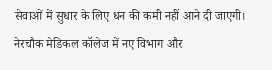सेवाओं में सुधार के लिए धन की कमी नहीं आने दी जाएगी।
नेरचौक मेडिकल कॉलेज में नए विभाग और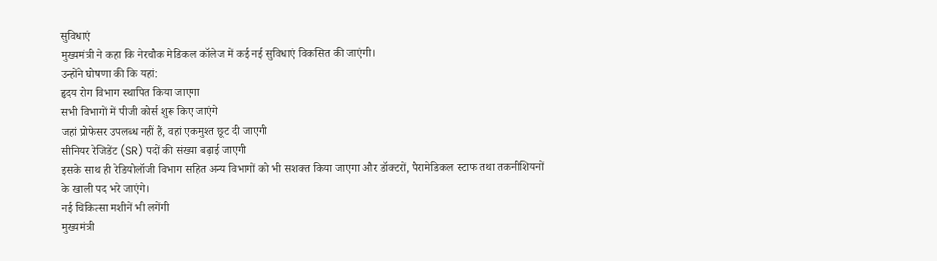सुविधाएं
मुख्यमंत्री ने कहा कि नेरचौक मेडिकल कॉलेज में कई नई सुविधाएं विकसित की जाएंगी।
उन्होंने घोषणा की कि यहां:
हृदय रोग विभाग स्थापित किया जाएगा
सभी विभागों में पीजी कोर्स शुरू किए जाएंगे
जहां प्रोफेसर उपलब्ध नहीं हैं, वहां एकमुश्त छूट दी जाएगी
सीनियर रेजिडेंट (SR) पदों की संख्या बढ़ाई जाएगी
इसके साथ ही रेडियोलॉजी विभाग सहित अन्य विभागों को भी सशक्त किया जाएगा और डॉक्टरों, पैरामेडिकल स्टाफ तथा तकनीशियनों के खाली पद भरे जाएंगे।
नई चिकित्सा मशीनें भी लगेंगी
मुख्यमंत्री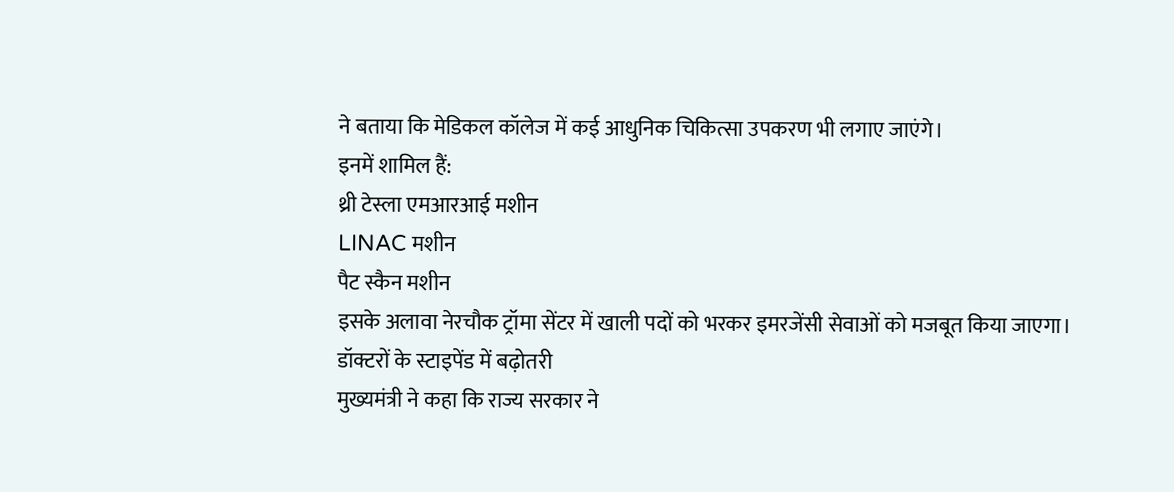ने बताया कि मेडिकल कॉलेज में कई आधुनिक चिकित्सा उपकरण भी लगाए जाएंगे।
इनमें शामिल हैं:
थ्री टेस्ला एमआरआई मशीन
LINAC मशीन
पैट स्कैन मशीन
इसके अलावा नेरचौक ट्रॉमा सेंटर में खाली पदों को भरकर इमरजेंसी सेवाओं को मजबूत किया जाएगा।
डॉक्टरों के स्टाइपेंड में बढ़ोतरी
मुख्यमंत्री ने कहा कि राज्य सरकार ने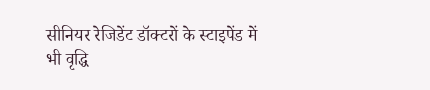सीनियर रेजिडेंट डॉक्टरों के स्टाइपेंड में भी वृद्धि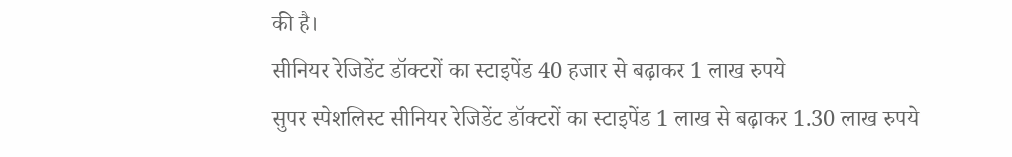की है।
सीनियर रेजिडेंट डॉक्टरों का स्टाइपेंड 40 हजार से बढ़ाकर 1 लाख रुपये
सुपर स्पेशलिस्ट सीनियर रेजिडेंट डॉक्टरों का स्टाइपेंड 1 लाख से बढ़ाकर 1.30 लाख रुपये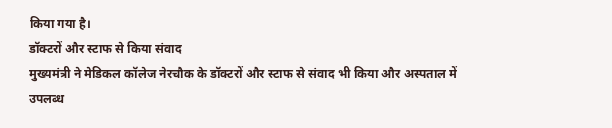किया गया है।
डॉक्टरों और स्टाफ से किया संवाद
मुख्यमंत्री ने मेडिकल कॉलेज नेरचौक के डॉक्टरों और स्टाफ से संवाद भी किया और अस्पताल में उपलब्ध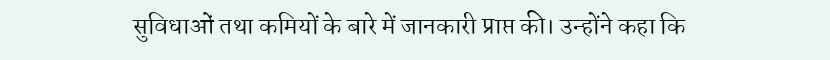सुविधाओं तथा कमियों के बारे में जानकारी प्राप्त की। उन्होंने कहा कि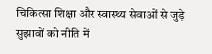चिकित्सा शिक्षा और स्वास्थ्य सेवाओं से जुड़े सुझावों को नीति में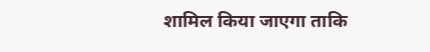शामिल किया जाएगा ताकि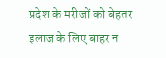प्रदेश के मरीजों को बेहतर इलाज के लिए बाहर न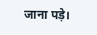जाना पड़े।